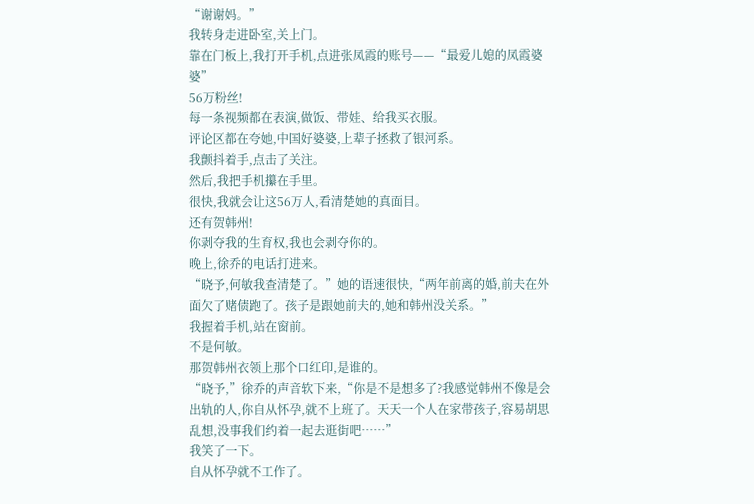“谢谢妈。”
我转身走进卧室,关上门。
靠在门板上,我打开手机,点进张凤霞的账号——“最爱儿媳的凤霞婆婆”
56万粉丝!
每一条视频都在表演,做饭、带娃、给我买衣服。
评论区都在夸她,中国好婆婆,上辈子拯救了银河系。
我颤抖着手,点击了关注。
然后,我把手机攥在手里。
很快,我就会让这56万人,看清楚她的真面目。
还有贺韩州!
你剥夺我的生育权,我也会剥夺你的。
晚上,徐乔的电话打进来。
“晓予,何敏我查清楚了。”她的语速很快,“两年前离的婚,前夫在外面欠了赌债跑了。孩子是跟她前夫的,她和韩州没关系。”
我握着手机,站在窗前。
不是何敏。
那贺韩州衣领上那个口红印,是谁的。
“晓予,”徐乔的声音软下来,“你是不是想多了?我感觉韩州不像是会出轨的人,你自从怀孕,就不上班了。天天一个人在家带孩子,容易胡思乱想,没事我们约着一起去逛街吧……”
我笑了一下。
自从怀孕就不工作了。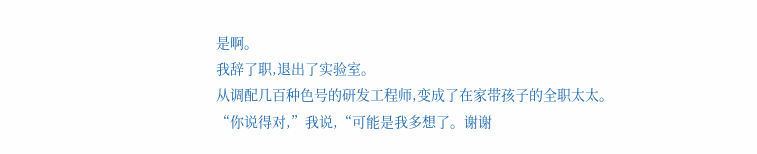是啊。
我辞了职,退出了实验室。
从调配几百种色号的研发工程师,变成了在家带孩子的全职太太。
“你说得对,”我说,“可能是我多想了。谢谢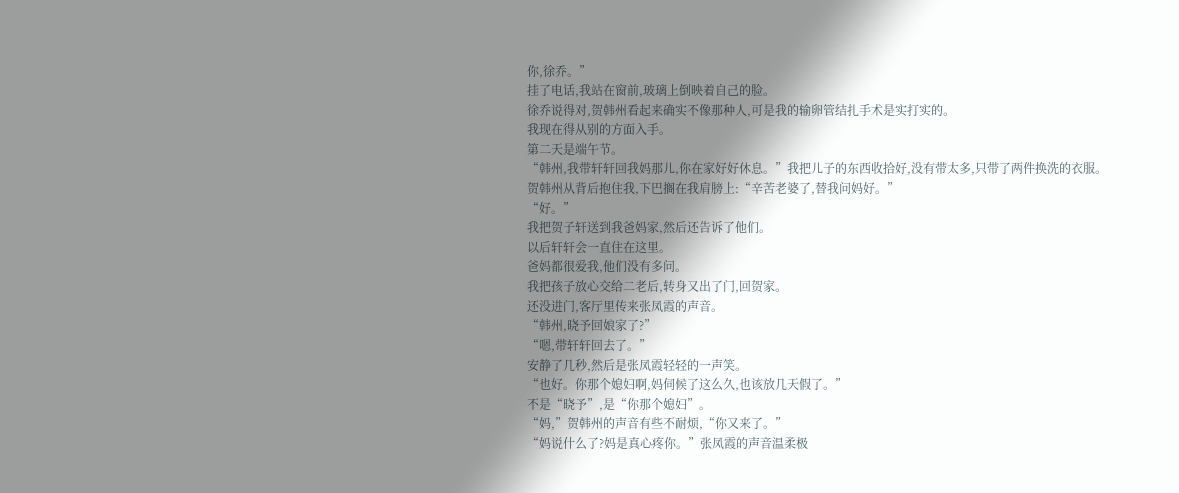你,徐乔。”
挂了电话,我站在窗前,玻璃上倒映着自己的脸。
徐乔说得对,贺韩州看起来确实不像那种人,可是我的输卵管结扎手术是实打实的。
我现在得从别的方面入手。
第二天是端午节。
“韩州,我带轩轩回我妈那儿,你在家好好休息。”我把儿子的东西收拾好,没有带太多,只带了两件换洗的衣服。
贺韩州从背后抱住我,下巴搁在我肩膀上:“辛苦老婆了,替我问妈好。”
“好。”
我把贺子轩送到我爸妈家,然后还告诉了他们。
以后轩轩会一直住在这里。
爸妈都很爱我,他们没有多问。
我把孩子放心交给二老后,转身又出了门,回贺家。
还没进门,客厅里传来张凤霞的声音。
“韩州,晓予回娘家了?”
“嗯,带轩轩回去了。”
安静了几秒,然后是张凤霞轻轻的一声笑。
“也好。你那个媳妇啊,妈伺候了这么久,也该放几天假了。”
不是“晓予”,是“你那个媳妇”。
“妈,”贺韩州的声音有些不耐烦,“你又来了。”
“妈说什么了?妈是真心疼你。”张凤霞的声音温柔极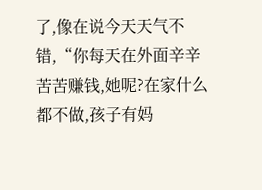了,像在说今天天气不错,“你每天在外面辛辛苦苦赚钱,她呢?在家什么都不做,孩子有妈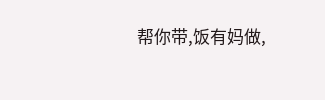帮你带,饭有妈做,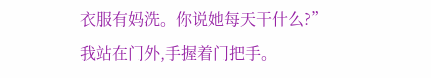衣服有妈洗。你说她每天干什么?”
我站在门外,手握着门把手。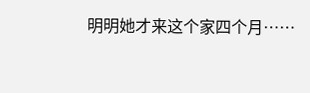明明她才来这个家四个月……